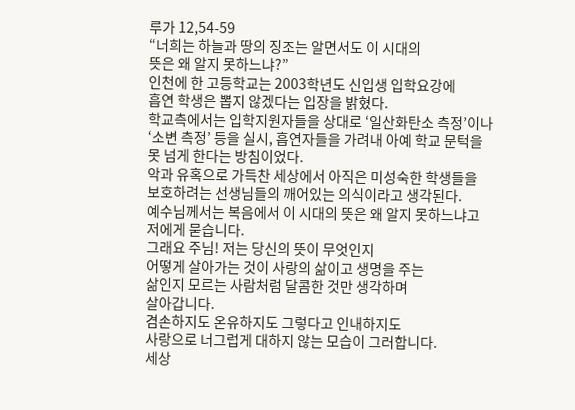루가 12,54-59
“너희는 하늘과 땅의 징조는 알면서도 이 시대의
뜻은 왜 알지 못하느냐?”
인천에 한 고등학교는 2003학년도 신입생 입학요강에
흡연 학생은 뽑지 않겠다는 입장을 밝혔다.
학교측에서는 입학지원자들을 상대로 ‘일산화탄소 측정’이나
‘소변 측정’ 등을 실시, 흡연자들을 가려내 아예 학교 문턱을
못 넘게 한다는 방침이었다.
악과 유혹으로 가득찬 세상에서 아직은 미성숙한 학생들을
보호하려는 선생님들의 깨어있는 의식이라고 생각된다.
예수님께서는 복음에서 이 시대의 뜻은 왜 알지 못하느냐고
저에게 묻습니다.
그래요 주님! 저는 당신의 뜻이 무엇인지
어떻게 살아가는 것이 사랑의 삶이고 생명을 주는
삶인지 모르는 사람처럼 달콤한 것만 생각하며
살아갑니다.
겸손하지도 온유하지도 그렇다고 인내하지도
사랑으로 너그럽게 대하지 않는 모습이 그러합니다.
세상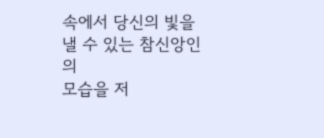속에서 당신의 빛을 낼 수 있는 참신앙인의
모습을 저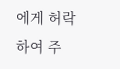에게 허락하여 주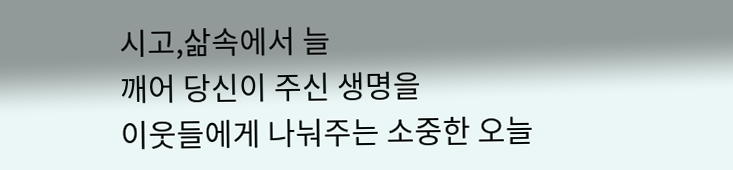시고,삶속에서 늘
깨어 당신이 주신 생명을
이웃들에게 나눠주는 소중한 오늘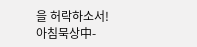을 허락하소서!
아침묵상中-